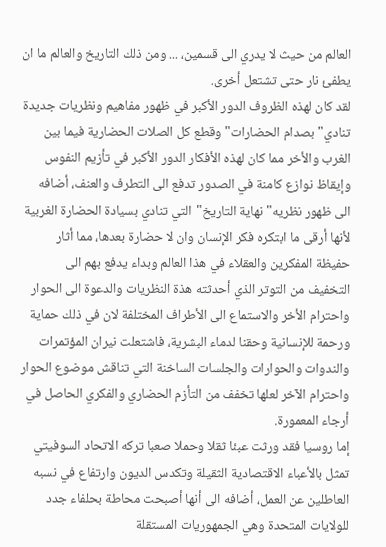العالم من حيث لا يدري الى قسمين، ... ومن ذلك التاريخ والعالم ما ان يطفئ نار حتى تشتعل أخرى.
لقد كان لهذه الظروف الدور الأكبر في ظهور مفاهيم ونظريات جديدة تنادي"بصدام الحضارات"وقطع كل الصلات الحضارية فيما بين الغرب والأخر مما كان لهذه الأفكار الدور الأكبر في تأزيم النفوس وإيقاظ نوازع كامنة في الصدور تدفع الى التطرف والعنف، أضافه الى ظهور نظريه"نهاية التاريخ"التي تنادي بسيادة الحضارة الغربية لأنها أرقى ما ابتكره فكر الإنسان وان لا حضارة بعدها، مما أثار حفيظة المفكرين والعقلاء في هذا العالم وبداء يدفع بهم الى التخفيف من التوتر الذي أحدثته هذة النظريات والدعوة الى الحوار واحترام الأخر والاستماع الى الأطراف المختلفة لان في ذلك حماية ورحمة للإنسانية وحقنا لدماء البشرية، فاشتعلت نيران المؤتمرات والندوات والحوارات والجلسات الساخنة التي تناقش موضوع الحوار واحترام الآخر لعلها تخفف من التأزم الحضاري والفكري الحاصل في أرجاء المعمورة.
إما روسيا فقد ورثت عبئا ثقلا وحملا صعبا تركه الاتحاد السوفيتي تمثل بالأعباء الاقتصادية الثقيلة وتكدس الديون وارتفاع في نسبه العاطلين عن العمل، أضافه الى أنها أصبحت محاطة بحلفاء جدد للولايات المتحدة وهي الجمهوريات المستقلة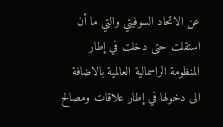عن الاتحاد السوفيتي والتي ما أن استقلت حتى دخلت في إطار المنظومة الراسمالية العالمية بالاضافة الى دخولها في إطار علاقات ومصالح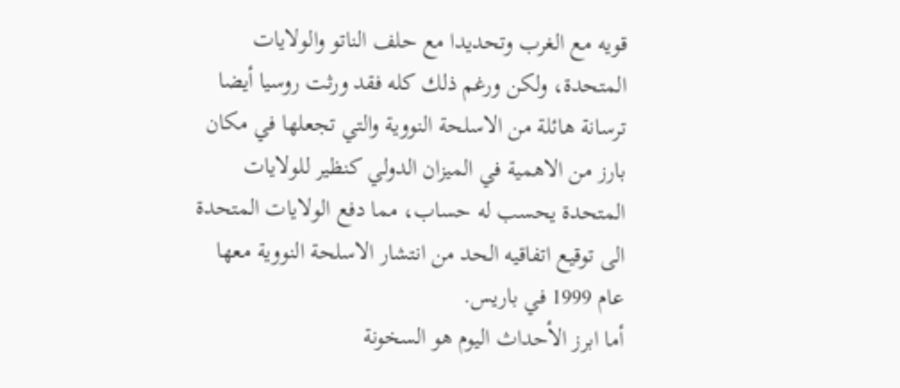قويه مع الغرب وتحديدا مع حلف الناتو والولايات المتحدة، ولكن ورغم ذلك كله فقد ورثت روسيا أيضا ترسانة هائلة من الاسلحة النووية والتي تجعلها في مكان بارز من الاهمية في الميزان الدولي كنظير للولايات المتحدة يحسب له حساب، مما دفع الولايات المتحدة الى توقيع اتفاقيه الحد من انتشار الاسلحة النووية معها عام 1999 في باريس.
أما ابرز الأحداث اليوم هو السخونة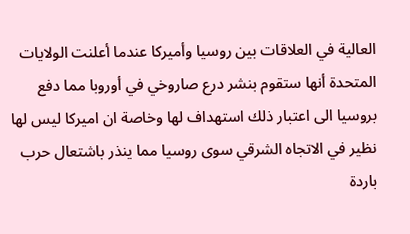العالية في العلاقات بين روسيا وأميركا عندما أعلنت الولايات المتحدة أنها ستقوم بنشر درع صاروخي في أوروبا مما دفع بروسيا الى اعتبار ذلك استهداف لها وخاصة ان اميركا ليس لها نظير في الاتجاه الشرقي سوى روسيا مما ينذر باشتعال حرب باردة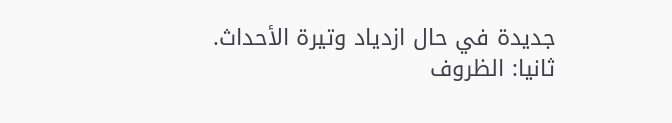جديدة في حال ازدياد وتيرة الأحداث.
ثانيا: الظروف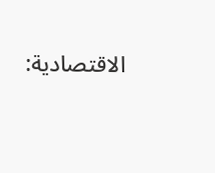الاقتصادية: